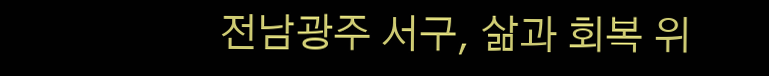전남광주 서구, 삶과 회복 위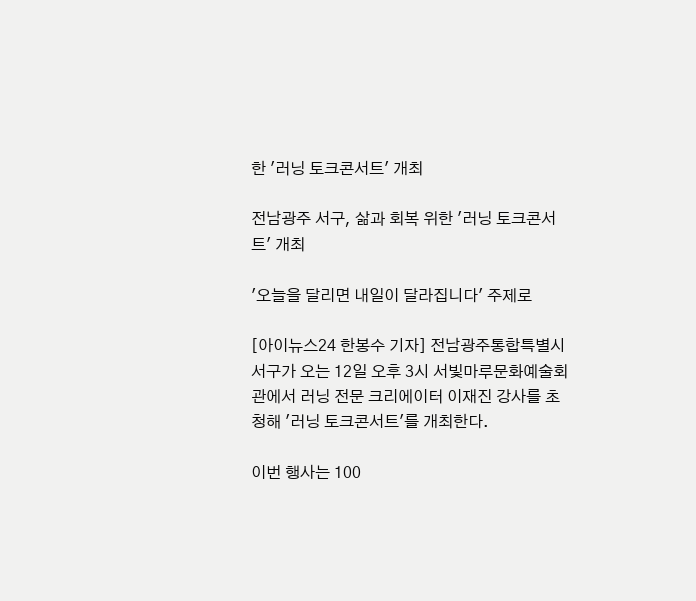한 '러닝 토크콘서트' 개최

전남광주 서구, 삶과 회복 위한 '러닝 토크콘서트' 개최

'오늘을 달리면 내일이 달라집니다' 주제로

[아이뉴스24 한봉수 기자] 전남광주통합특별시 서구가 오는 12일 오후 3시 서빛마루문화예술회관에서 러닝 전문 크리에이터 이재진 강사를 초청해 '러닝 토크콘서트'를 개최한다.

이번 행사는 100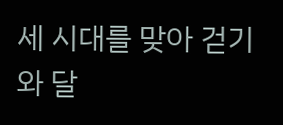세 시대를 맞아 걷기와 달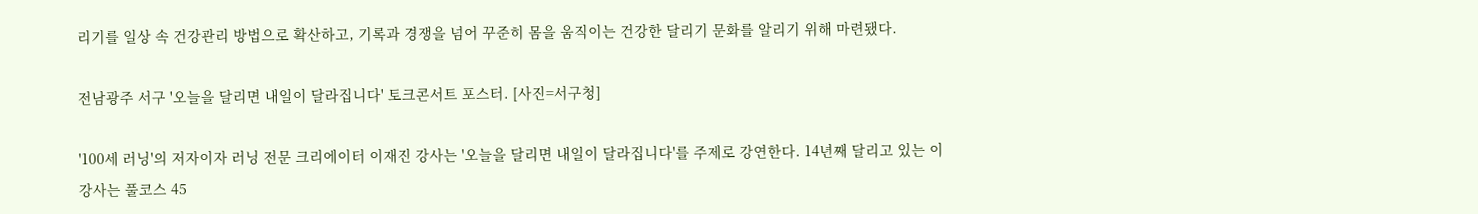리기를 일상 속 건강관리 방법으로 확산하고, 기록과 경쟁을 넘어 꾸준히 몸을 움직이는 건강한 달리기 문화를 알리기 위해 마련됐다.

전남광주 서구 '오늘을 달리면 내일이 달라집니다' 토크콘서트 포스터. [사진=서구청]

'100세 러닝'의 저자이자 러닝 전문 크리에이터 이재진 강사는 '오늘을 달리면 내일이 달라집니다'를 주제로 강연한다. 14년째 달리고 있는 이 강사는 풀코스 45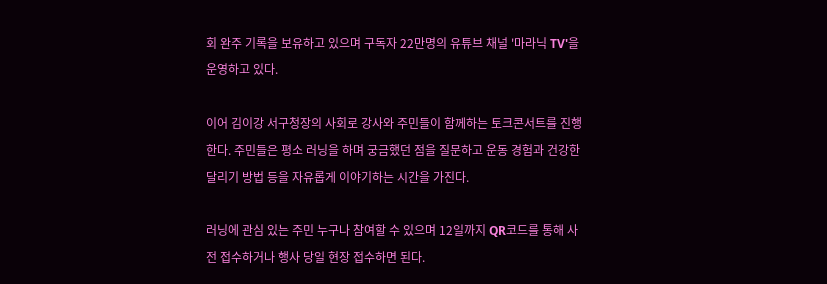회 완주 기록을 보유하고 있으며 구독자 22만명의 유튜브 채널 '마라닉 TV'을 운영하고 있다.

이어 김이강 서구청장의 사회로 강사와 주민들이 함께하는 토크콘서트를 진행한다. 주민들은 평소 러닝을 하며 궁금했던 점을 질문하고 운동 경험과 건강한 달리기 방법 등을 자유롭게 이야기하는 시간을 가진다.

러닝에 관심 있는 주민 누구나 참여할 수 있으며 12일까지 QR코드를 통해 사전 접수하거나 행사 당일 현장 접수하면 된다.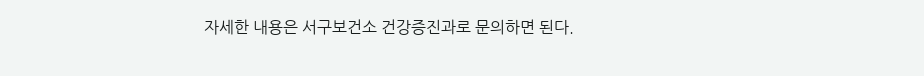자세한 내용은 서구보건소 건강증진과로 문의하면 된다.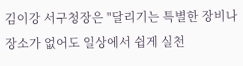김이강 서구청장은 "달리기는 특별한 장비나 장소가 없어도 일상에서 쉽게 실천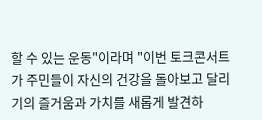할 수 있는 운동"이라며 "이번 토크콘서트가 주민들이 자신의 건강을 돌아보고 달리기의 즐거움과 가치를 새롭게 발견하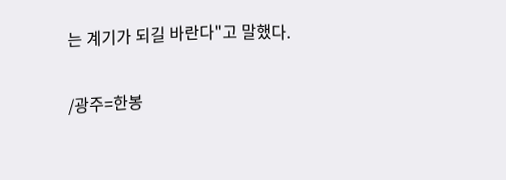는 계기가 되길 바란다"고 말했다.

/광주=한봉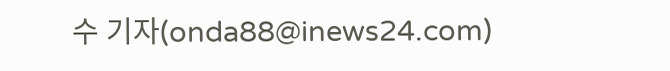수 기자(onda88@inews24.com)